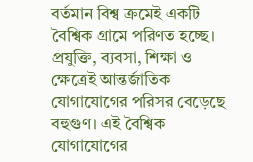বর্তমান বিশ্ব ক্রমেই একটি বৈশ্বিক গ্রামে পরিণত হচ্ছে। প্রযুক্তি, ব্যবসা, শিক্ষা ও ক্ষেত্রেই আন্তর্জাতিক যোগাযোগের পরিসর বেড়েছে বহুগুণ। এই বৈশ্বিক যোগাযোগের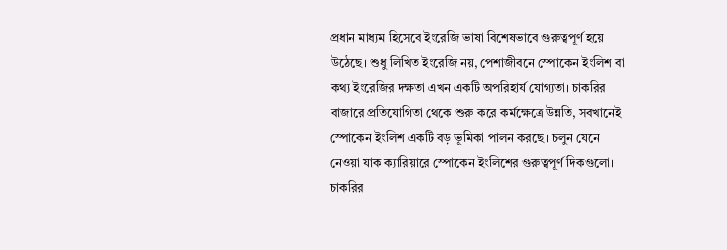প্রধান মাধ্যম হিসেবে ইংরেজি ভাষা বিশেষভাবে গুরুত্বপূর্ণ হয়ে উঠেছে। শুধু লিখিত ইংরেজি নয়, পেশাজীবনে স্পোকেন ইংলিশ বা কথ্য ইংরেজির দক্ষতা এখন একটি অপরিহার্য যোগ্যতা। চাকরির বাজারে প্রতিযোগিতা থেকে শুরু করে কর্মক্ষেত্রে উন্নতি, সবখানেই স্পোকেন ইংলিশ একটি বড় ভূমিকা পালন করছে। চলুন যেনে নেওয়া যাক ক্যারিয়ারে স্পোকেন ইংলিশের গুরুত্বপূর্ণ দিকগুলো।
চাকরির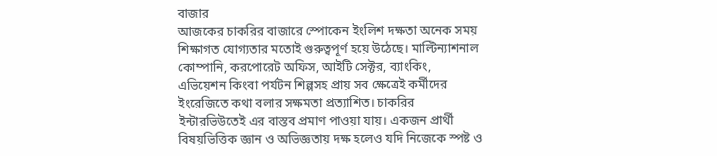বাজার
আজকের চাকরির বাজারে স্পোকেন ইংলিশ দক্ষতা অনেক সময় শিক্ষাগত যোগ্যতার মতোই গুরুত্বপূর্ণ হয়ে উঠেছে। মাল্টিন্যাশনাল কোম্পানি, করপোরেট অফিস, আইটি সেক্টর, ব্যাংকিং, এভিয়েশন কিংবা পর্যটন শিল্পসহ প্রায় সব ক্ষেত্রেই কর্মীদের ইংরেজিতে কথা বলার সক্ষমতা প্রত্যাশিত। চাকরির ইন্টারভিউতেই এর বাস্তব প্রমাণ পাওয়া যায়। একজন প্রার্থী বিষয়ভিত্তিক জ্ঞান ও অভিজ্ঞতায় দক্ষ হলেও যদি নিজেকে স্পষ্ট ও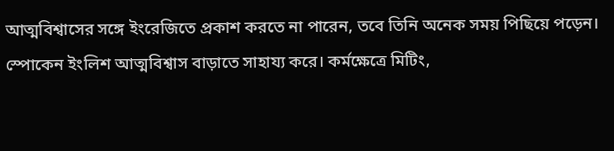আত্মবিশ্বাসের সঙ্গে ইংরেজিতে প্রকাশ করতে না পারেন, তবে তিনি অনেক সময় পিছিয়ে পড়েন। স্পোকেন ইংলিশ আত্মবিশ্বাস বাড়াতে সাহায্য করে। কর্মক্ষেত্রে মিটিং,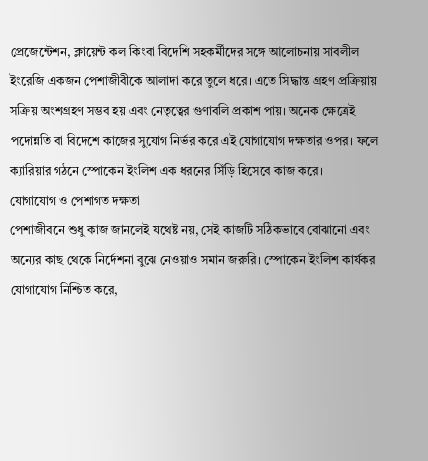প্রেজেন্টেশন, ক্লায়েন্ট কল কিংবা বিদেশি সহকর্মীদের সঙ্গে আলোচনায় সাবলীল ইংরেজি একজন পেশাজীবীকে আলাদা করে তুলে ধরে। এতে সিদ্ধান্ত গ্রহণ প্রক্রিয়ায় সক্রিয় অংশগ্রহণ সম্ভব হয় এবং নেতৃত্বের গুণাবলি প্রকাশ পায়। অনেক ক্ষেত্রেই পদোন্নতি বা বিদেশে কাজের সুযোগ নির্ভর করে এই যোগাযোগ দক্ষতার ওপর। ফলে ক্যারিয়ার গঠনে স্পোকেন ইংলিশ এক ধরনের সিঁড়ি হিসেবে কাজ করে।
যোগাযোগ ও পেশাগত দক্ষতা
পেশাজীবনে শুধু কাজ জানলেই যথেষ্ট নয়, সেই কাজটি সঠিকভাবে বোঝানো এবং অন্যের কাছ থেকে নির্দেশনা বুঝে নেওয়াও সমান জরুরি। স্পোকেন ইংলিশ কার্যকর যোগাযোগ নিশ্চিত করে,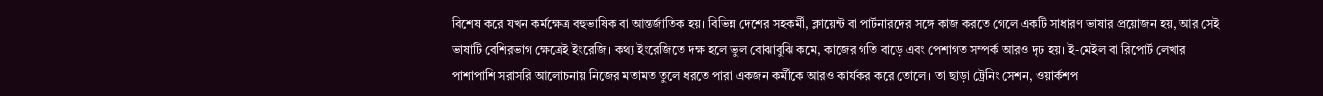বিশেষ করে যখন কর্মক্ষেত্র বহুভাষিক বা আন্তর্জাতিক হয়। বিভিন্ন দেশের সহকর্মী, ক্লায়েন্ট বা পার্টনারদের সঙ্গে কাজ করতে গেলে একটি সাধারণ ভাষার প্রয়োজন হয়, আর সেই ভাষাটি বেশিরভাগ ক্ষেত্রেই ইংরেজি। কথ্য ইংরেজিতে দক্ষ হলে ভুল বোঝাবুঝি কমে, কাজের গতি বাড়ে এবং পেশাগত সম্পর্ক আরও দৃঢ হয়। ই-মেইল বা রিপোর্ট লেখার পাশাপাশি সরাসরি আলোচনায় নিজের মতামত তুলে ধরতে পারা একজন কর্মীকে আরও কার্যকর করে তোলে। তা ছাড়া ট্রেনিং সেশন, ওয়ার্কশপ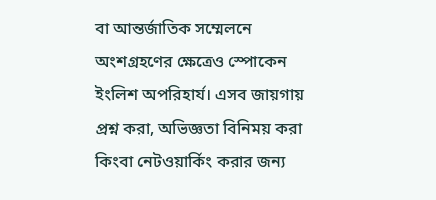বা আন্তর্জাতিক সম্মেলনে অংশগ্রহণের ক্ষেত্রেও স্পোকেন ইংলিশ অপরিহার্য। এসব জায়গায় প্রশ্ন করা, অভিজ্ঞতা বিনিময় করা কিংবা নেটওয়ার্কিং করার জন্য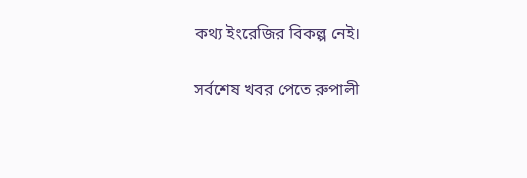কথ্য ইংরেজির বিকল্প নেই।

সর্বশেষ খবর পেতে রুপালী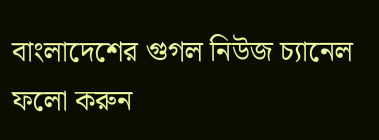বাংলাদেশের গুগল নিউজ চ্যানেল ফলো করুন